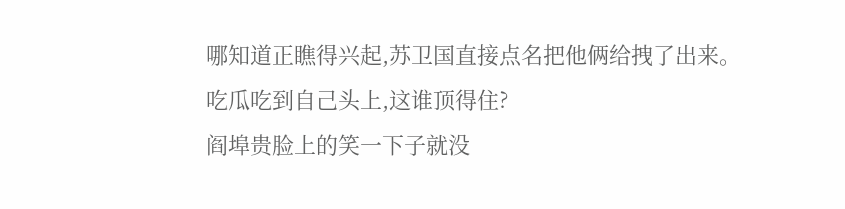哪知道正瞧得兴起,苏卫国直接点名把他俩给拽了出来。
吃瓜吃到自己头上,这谁顶得住?
阎埠贵脸上的笑一下子就没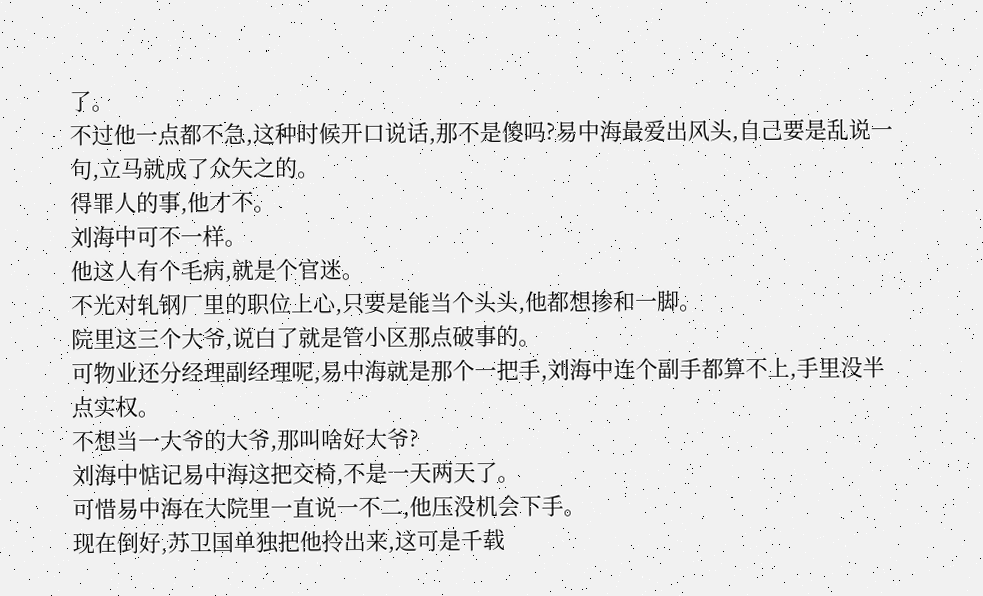了。
不过他一点都不急,这种时候开口说话,那不是傻吗?易中海最爱出风头,自己要是乱说一句,立马就成了众矢之的。
得罪人的事,他才不。
刘海中可不一样。
他这人有个毛病,就是个官迷。
不光对轧钢厂里的职位上心,只要是能当个头头,他都想掺和一脚。
院里这三个大爷,说白了就是管小区那点破事的。
可物业还分经理副经理呢,易中海就是那个一把手,刘海中连个副手都算不上,手里没半点实权。
不想当一大爷的大爷,那叫啥好大爷?
刘海中惦记易中海这把交椅,不是一天两天了。
可惜易中海在大院里一直说一不二,他压没机会下手。
现在倒好,苏卫国单独把他拎出来,这可是千载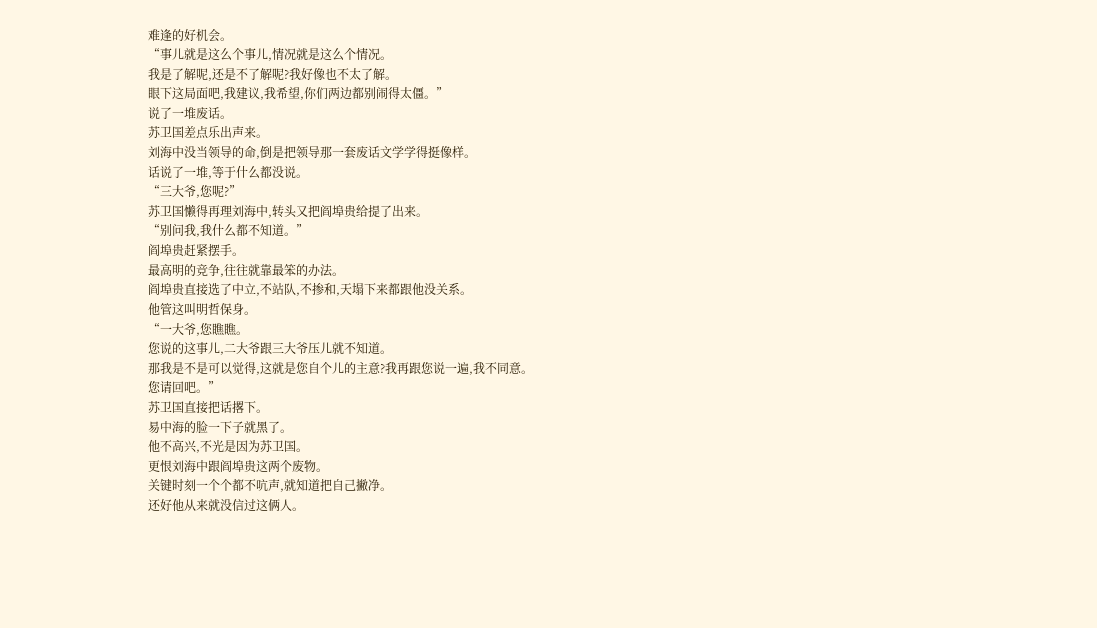难逢的好机会。
“事儿就是这么个事儿,情况就是这么个情况。
我是了解呢,还是不了解呢?我好像也不太了解。
眼下这局面吧,我建议,我希望,你们两边都别闹得太僵。”
说了一堆废话。
苏卫国差点乐出声来。
刘海中没当领导的命,倒是把领导那一套废话文学学得挺像样。
话说了一堆,等于什么都没说。
“三大爷,您呢?”
苏卫国懒得再理刘海中,转头又把阎埠贵给提了出来。
“别问我,我什么都不知道。”
阎埠贵赶紧摆手。
最高明的竞争,往往就靠最笨的办法。
阎埠贵直接选了中立,不站队,不掺和,天塌下来都跟他没关系。
他管这叫明哲保身。
“一大爷,您瞧瞧。
您说的这事儿,二大爷跟三大爷压儿就不知道。
那我是不是可以觉得,这就是您自个儿的主意?我再跟您说一遍,我不同意。
您请回吧。”
苏卫国直接把话撂下。
易中海的脸一下子就黑了。
他不高兴,不光是因为苏卫国。
更恨刘海中跟阎埠贵这两个废物。
关键时刻一个个都不吭声,就知道把自己撇净。
还好他从来就没信过这俩人。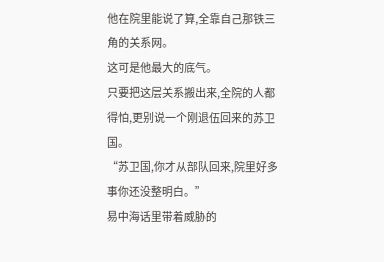他在院里能说了算,全靠自己那铁三角的关系网。
这可是他最大的底气。
只要把这层关系搬出来,全院的人都得怕,更别说一个刚退伍回来的苏卫国。
“苏卫国,你才从部队回来,院里好多事你还没整明白。”
易中海话里带着威胁的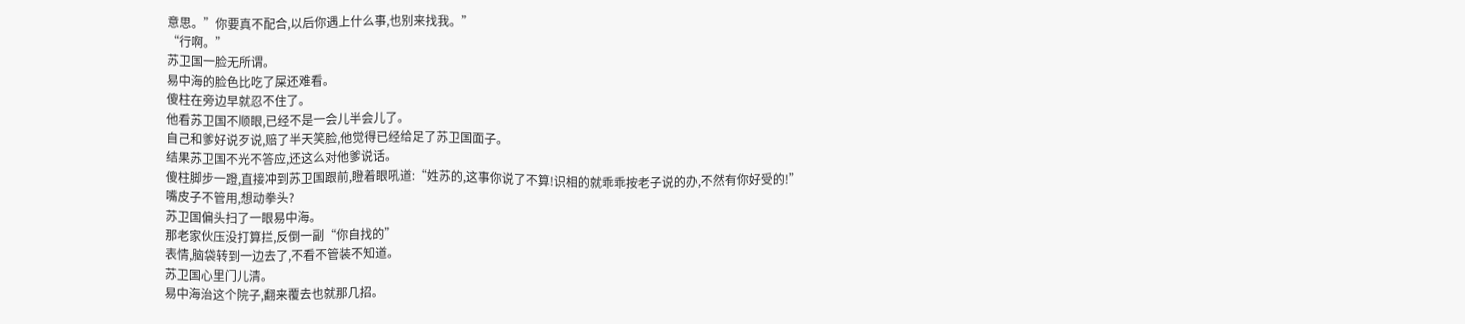意思。”你要真不配合,以后你遇上什么事,也别来找我。”
“行啊。”
苏卫国一脸无所谓。
易中海的脸色比吃了屎还难看。
傻柱在旁边早就忍不住了。
他看苏卫国不顺眼,已经不是一会儿半会儿了。
自己和爹好说歹说,赔了半天笑脸,他觉得已经给足了苏卫国面子。
结果苏卫国不光不答应,还这么对他爹说话。
傻柱脚步一蹬,直接冲到苏卫国跟前,瞪着眼吼道:“姓苏的,这事你说了不算!识相的就乖乖按老子说的办,不然有你好受的!”
嘴皮子不管用,想动拳头?
苏卫国偏头扫了一眼易中海。
那老家伙压没打算拦,反倒一副“你自找的”
表情,脑袋转到一边去了,不看不管装不知道。
苏卫国心里门儿清。
易中海治这个院子,翻来覆去也就那几招。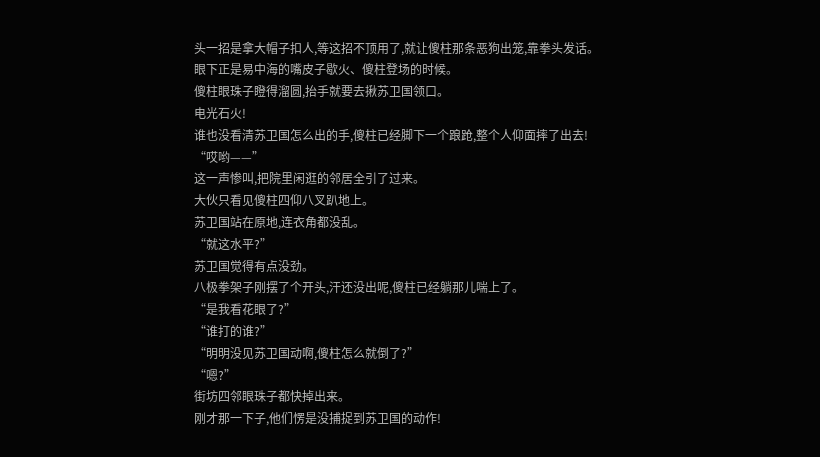头一招是拿大帽子扣人,等这招不顶用了,就让傻柱那条恶狗出笼,靠拳头发话。
眼下正是易中海的嘴皮子歇火、傻柱登场的时候。
傻柱眼珠子瞪得溜圆,抬手就要去揪苏卫国领口。
电光石火!
谁也没看清苏卫国怎么出的手,傻柱已经脚下一个踉跄,整个人仰面摔了出去!
“哎哟——”
这一声惨叫,把院里闲逛的邻居全引了过来。
大伙只看见傻柱四仰八叉趴地上。
苏卫国站在原地,连衣角都没乱。
“就这水平?”
苏卫国觉得有点没劲。
八极拳架子刚摆了个开头,汗还没出呢,傻柱已经躺那儿喘上了。
“是我看花眼了?”
“谁打的谁?”
“明明没见苏卫国动啊,傻柱怎么就倒了?”
“嗯?”
街坊四邻眼珠子都快掉出来。
刚才那一下子,他们愣是没捕捉到苏卫国的动作!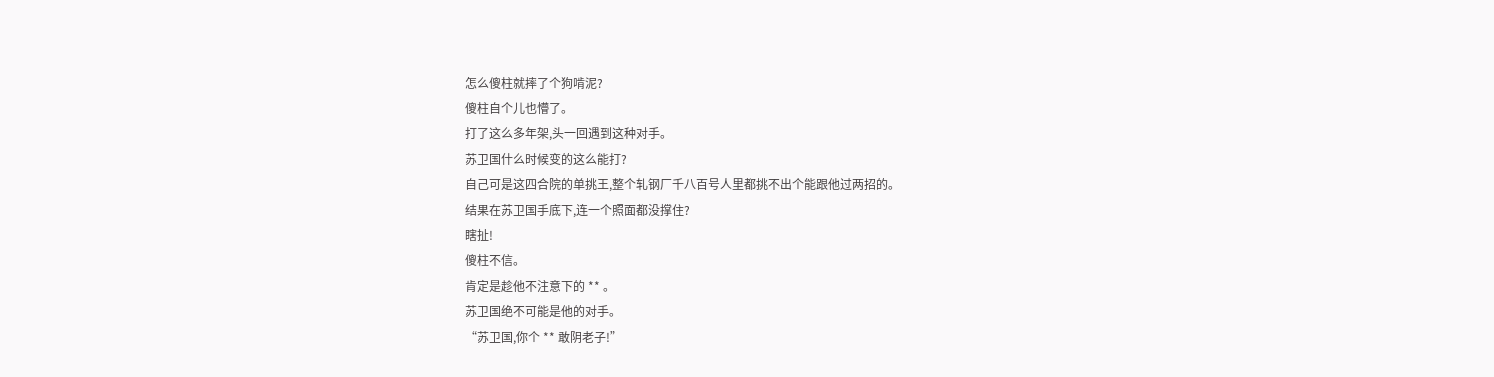怎么傻柱就摔了个狗啃泥?
傻柱自个儿也懵了。
打了这么多年架,头一回遇到这种对手。
苏卫国什么时候变的这么能打?
自己可是这四合院的单挑王,整个轧钢厂千八百号人里都挑不出个能跟他过两招的。
结果在苏卫国手底下,连一个照面都没撑住?
瞎扯!
傻柱不信。
肯定是趁他不注意下的 ** 。
苏卫国绝不可能是他的对手。
“苏卫国,你个 ** 敢阴老子!”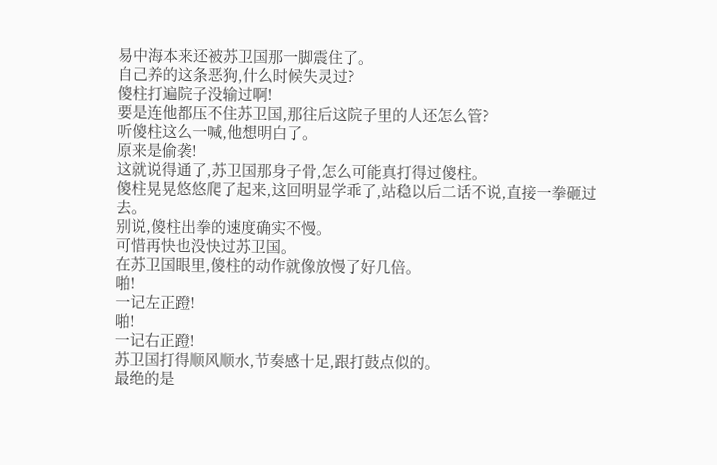易中海本来还被苏卫国那一脚震住了。
自己养的这条恶狗,什么时候失灵过?
傻柱打遍院子没输过啊!
要是连他都压不住苏卫国,那往后这院子里的人还怎么管?
听傻柱这么一喊,他想明白了。
原来是偷袭!
这就说得通了,苏卫国那身子骨,怎么可能真打得过傻柱。
傻柱晃晃悠悠爬了起来,这回明显学乖了,站稳以后二话不说,直接一拳砸过去。
别说,傻柱出拳的速度确实不慢。
可惜再快也没快过苏卫国。
在苏卫国眼里,傻柱的动作就像放慢了好几倍。
啪!
一记左正蹬!
啪!
一记右正蹬!
苏卫国打得顺风顺水,节奏感十足,跟打鼓点似的。
最绝的是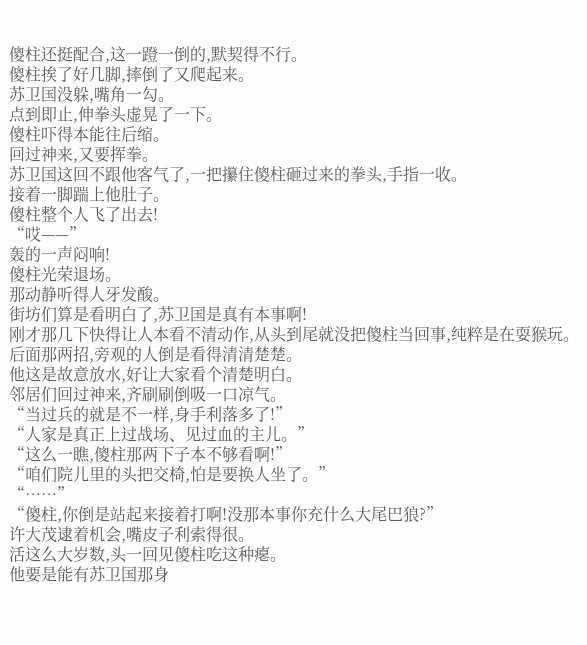傻柱还挺配合,这一蹬一倒的,默契得不行。
傻柱挨了好几脚,摔倒了又爬起来。
苏卫国没躲,嘴角一勾。
点到即止,伸拳头虚晃了一下。
傻柱吓得本能往后缩。
回过神来,又要挥拳。
苏卫国这回不跟他客气了,一把攥住傻柱砸过来的拳头,手指一收。
接着一脚踹上他肚子。
傻柱整个人飞了出去!
“哎——”
轰的一声闷响!
傻柱光荣退场。
那动静听得人牙发酸。
街坊们算是看明白了,苏卫国是真有本事啊!
刚才那几下快得让人本看不清动作,从头到尾就没把傻柱当回事,纯粹是在耍猴玩。
后面那两招,旁观的人倒是看得清清楚楚。
他这是故意放水,好让大家看个清楚明白。
邻居们回过神来,齐刷刷倒吸一口凉气。
“当过兵的就是不一样,身手利落多了!”
“人家是真正上过战场、见过血的主儿。”
“这么一瞧,傻柱那两下子本不够看啊!”
“咱们院儿里的头把交椅,怕是要换人坐了。”
“……”
“傻柱,你倒是站起来接着打啊!没那本事你充什么大尾巴狼?”
许大茂逮着机会,嘴皮子利索得很。
活这么大岁数,头一回见傻柱吃这种瘪。
他要是能有苏卫国那身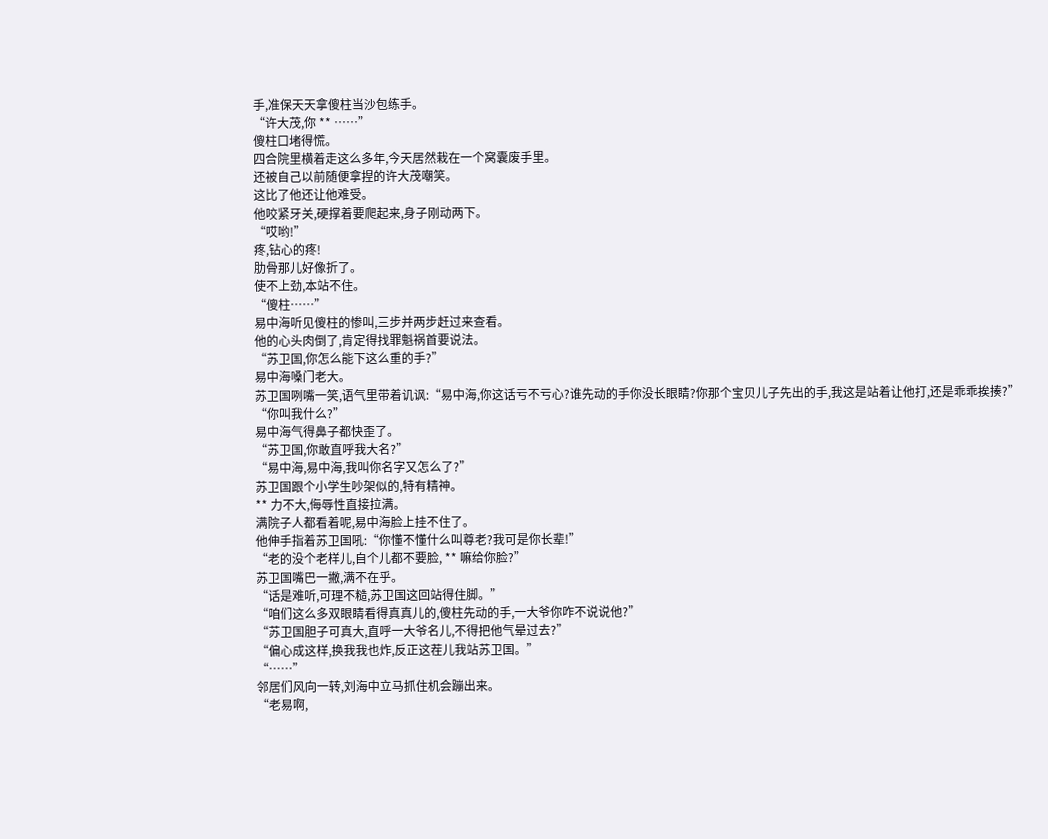手,准保天天拿傻柱当沙包练手。
“许大茂,你 ** ……”
傻柱口堵得慌。
四合院里横着走这么多年,今天居然栽在一个窝囊废手里。
还被自己以前随便拿捏的许大茂嘲笑。
这比了他还让他难受。
他咬紧牙关,硬撑着要爬起来,身子刚动两下。
“哎哟!”
疼,钻心的疼!
肋骨那儿好像折了。
使不上劲,本站不住。
“傻柱……”
易中海听见傻柱的惨叫,三步并两步赶过来查看。
他的心头肉倒了,肯定得找罪魁祸首要说法。
“苏卫国,你怎么能下这么重的手?”
易中海嗓门老大。
苏卫国咧嘴一笑,语气里带着讥讽:“易中海,你这话亏不亏心?谁先动的手你没长眼睛?你那个宝贝儿子先出的手,我这是站着让他打,还是乖乖挨揍?”
“你叫我什么?”
易中海气得鼻子都快歪了。
“苏卫国,你敢直呼我大名?”
“易中海,易中海,我叫你名字又怎么了?”
苏卫国跟个小学生吵架似的,特有精神。
** 力不大,侮辱性直接拉满。
满院子人都看着呢,易中海脸上挂不住了。
他伸手指着苏卫国吼:“你懂不懂什么叫尊老?我可是你长辈!”
“老的没个老样儿,自个儿都不要脸, ** 嘛给你脸?”
苏卫国嘴巴一撇,满不在乎。
“话是难听,可理不糙,苏卫国这回站得住脚。”
“咱们这么多双眼睛看得真真儿的,傻柱先动的手,一大爷你咋不说说他?”
“苏卫国胆子可真大,直呼一大爷名儿,不得把他气晕过去?”
“偏心成这样,换我我也炸,反正这茬儿我站苏卫国。”
“……”
邻居们风向一转,刘海中立马抓住机会蹦出来。
“老易啊,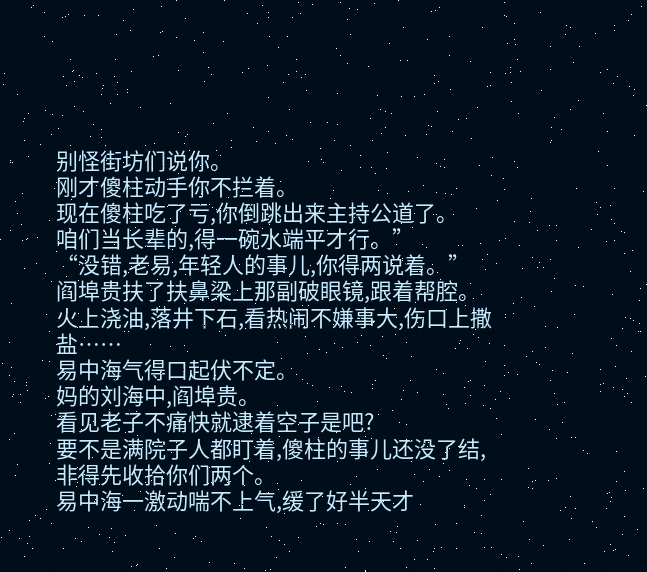别怪街坊们说你。
刚才傻柱动手你不拦着。
现在傻柱吃了亏,你倒跳出来主持公道了。
咱们当长辈的,得一碗水端平才行。”
“没错,老易,年轻人的事儿,你得两说着。”
阎埠贵扶了扶鼻梁上那副破眼镜,跟着帮腔。
火上浇油,落井下石,看热闹不嫌事大,伤口上撒盐……
易中海气得口起伏不定。
妈的刘海中,阎埠贵。
看见老子不痛快就逮着空子是吧?
要不是满院子人都盯着,傻柱的事儿还没了结,非得先收拾你们两个。
易中海一激动喘不上气,缓了好半天才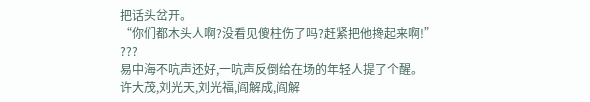把话头岔开。
“你们都木头人啊?没看见傻柱伤了吗?赶紧把他搀起来啊!”
???
易中海不吭声还好,一吭声反倒给在场的年轻人提了个醒。
许大茂,刘光天,刘光福,阎解成,阎解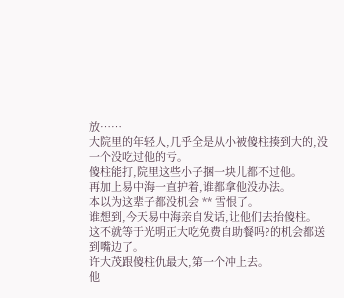放……
大院里的年轻人,几乎全是从小被傻柱揍到大的,没一个没吃过他的亏。
傻柱能打,院里这些小子捆一块儿都不过他。
再加上易中海一直护着,谁都拿他没办法。
本以为这辈子都没机会 ** 雪恨了。
谁想到,今天易中海亲自发话,让他们去抬傻柱。
这不就等于光明正大吃免费自助餐吗?的机会都送到嘴边了。
许大茂跟傻柱仇最大,第一个冲上去。
他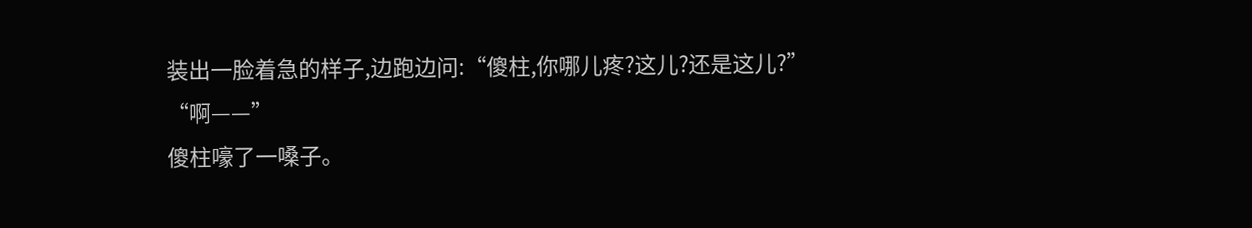装出一脸着急的样子,边跑边问:“傻柱,你哪儿疼?这儿?还是这儿?”
“啊——”
傻柱嚎了一嗓子。